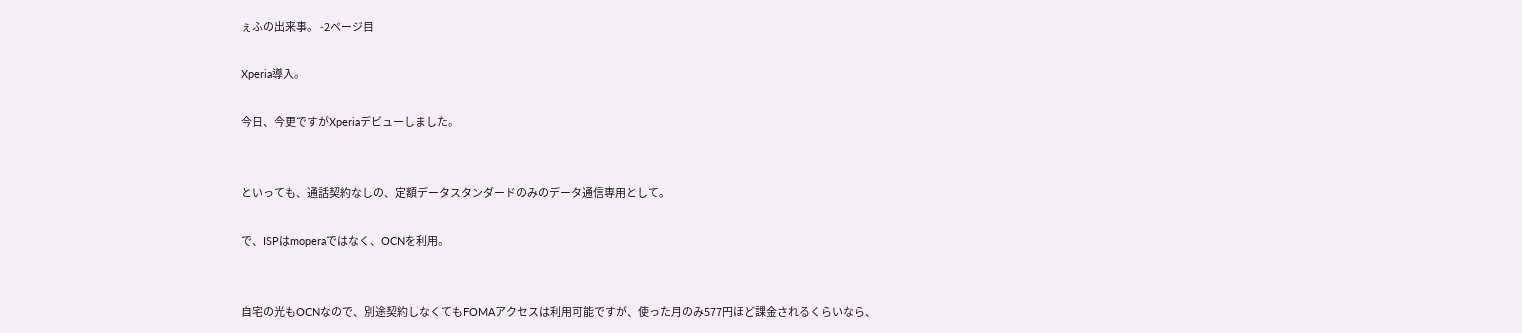ぇふの出来事。 -2ページ目

Xperia導入。

今日、今更ですがXperiaデビューしました。


といっても、通話契約なしの、定額データスタンダードのみのデータ通信専用として。

で、ISPはmoperaではなく、OCNを利用。


自宅の光もOCNなので、別途契約しなくてもFOMAアクセスは利用可能ですが、使った月のみ577円ほど課金されるくらいなら、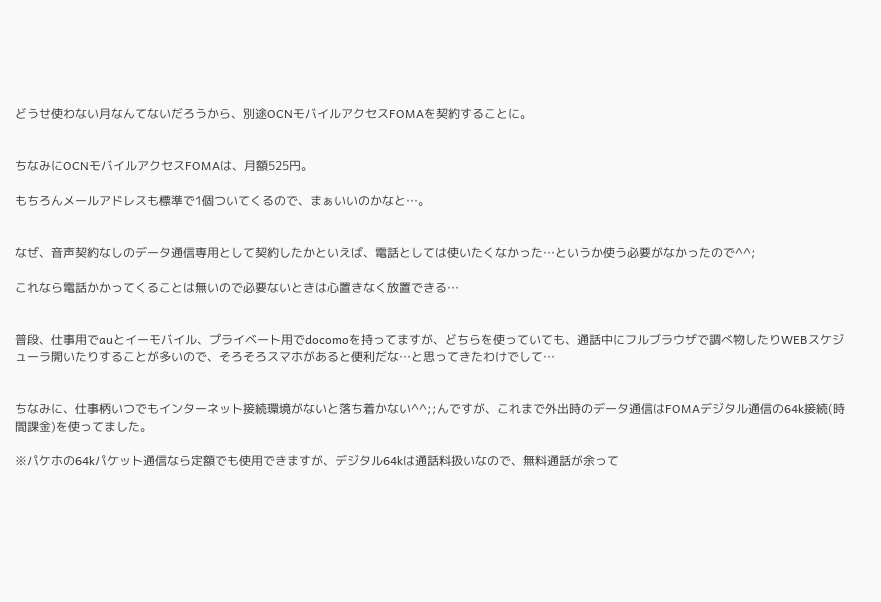どうせ使わない月なんてないだろうから、別途OCNモバイルアクセスFOMAを契約することに。


ちなみにOCNモバイルアクセスFOMAは、月額525円。

もちろんメールアドレスも標準で1個ついてくるので、まぁいいのかなと…。


なぜ、音声契約なしのデータ通信専用として契約したかといえば、電話としては使いたくなかった…というか使う必要がなかったので^^;

これなら電話かかってくることは無いので必要ないときは心置きなく放置できる…


普段、仕事用でauとイーモバイル、プライベート用でdocomoを持ってますが、どちらを使っていても、通話中にフルブラウザで調べ物したりWEBスケジューラ開いたりすることが多いので、そろそろスマホがあると便利だな…と思ってきたわけでして…


ちなみに、仕事柄いつでもインターネット接続環境がないと落ち着かない^^;;んですが、これまで外出時のデータ通信はFOMAデジタル通信の64k接続(時間課金)を使ってました。

※パケホの64kパケット通信なら定額でも使用できますが、デジタル64kは通話料扱いなので、無料通話が余って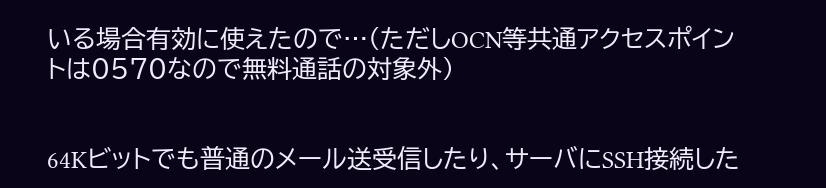いる場合有効に使えたので…(ただしOCN等共通アクセスポイントは0570なので無料通話の対象外)


64Kビットでも普通のメール送受信したり、サーバにSSH接続した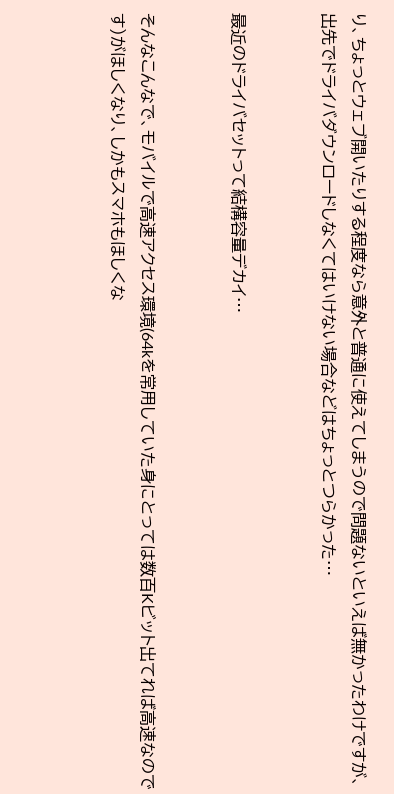り、ちょっとウェブ開いたりする程度なら意外と普通に使えてしまうので問題ないといえば無かったわけですが、出先でドライバダウンロードしなくてはいけない場合などはちょっとつらかった…


最近のドライバセットって結構容量デカイ…


そんなこんなで、モバイルで高速アクセス環境(64kを常用していた身にとっては数百Kビット出てれば高速なのです)がほしくなり、しかもスマホもほしくな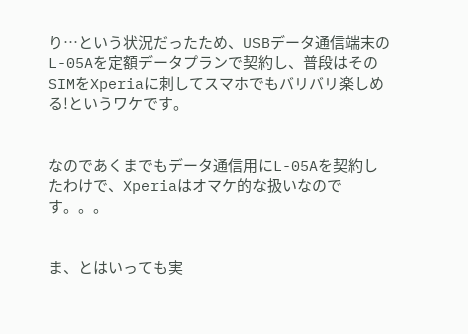り…という状況だったため、USBデータ通信端末のL-05Aを定額データプランで契約し、普段はそのSIMをXperiaに刺してスマホでもバリバリ楽しめる!というワケです。


なのであくまでもデータ通信用にL-05Aを契約したわけで、Xperiaはオマケ的な扱いなのです。。。


ま、とはいっても実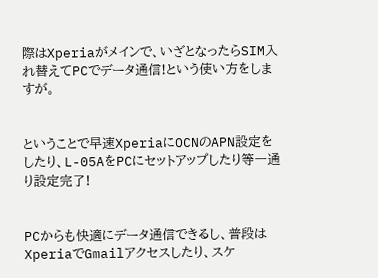際はXperiaがメインで、いざとなったらSIM入れ替えてPCでデータ通信!という使い方をしますが。


ということで早速XperiaにOCNのAPN設定をしたり、L-05AをPCにセットアップしたり等一通り設定完了!


PCからも快適にデータ通信できるし、普段はXperiaでGmailアクセスしたり、スケ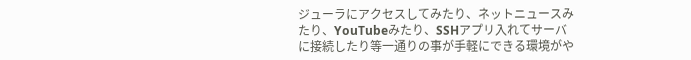ジューラにアクセスしてみたり、ネットニュースみたり、YouTubeみたり、SSHアプリ入れてサーバに接続したり等一通りの事が手軽にできる環境がや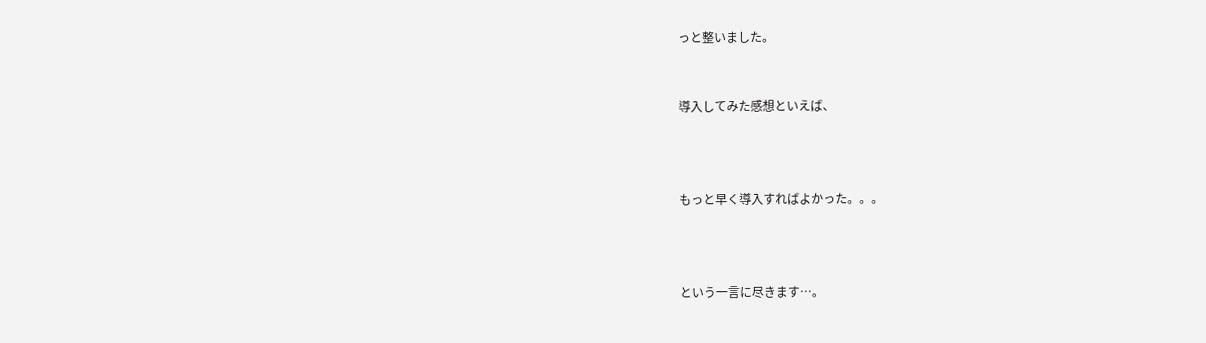っと整いました。


導入してみた感想といえば、



もっと早く導入すればよかった。。。



という一言に尽きます…。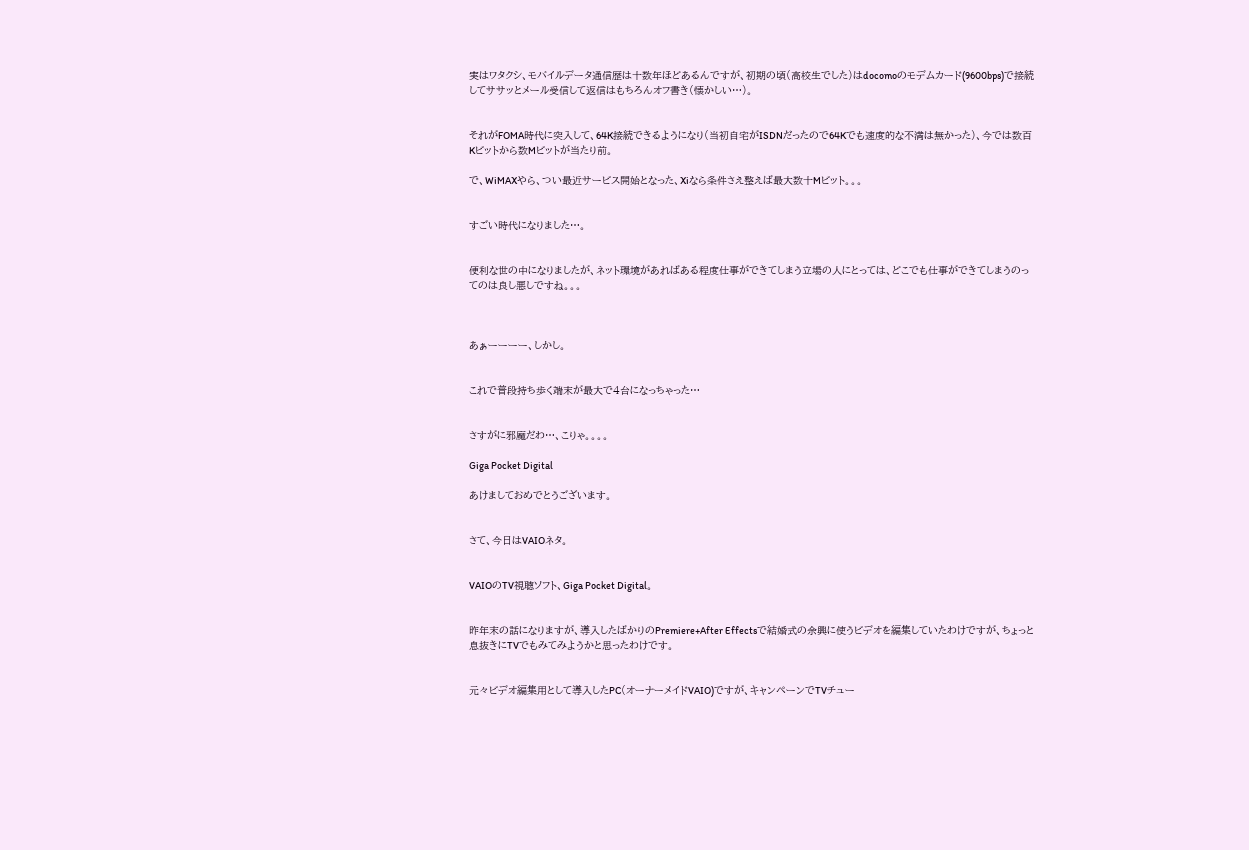実はワタクシ、モバイルデータ通信歴は十数年ほどあるんですが、初期の頃(高校生でした)はdocomoのモデムカード(9600bps)で接続してササッとメール受信して返信はもちろんオフ書き(懐かしい…)。


それがFOMA時代に突入して、64K接続できるようになり(当初自宅がISDNだったので64Kでも速度的な不満は無かった)、今では数百Kビットから数Mビットが当たり前。

で、WiMAXやら、つい最近サービス開始となった、Xiなら条件さえ整えば最大数十Mビット。。。


すごい時代になりました…。


便利な世の中になりましたが、ネット環境があればある程度仕事ができてしまう立場の人にとっては、どこでも仕事ができてしまうのってのは良し悪しですね。。。



あぁーーーー、しかし。


これで普段持ち歩く端末が最大で4台になっちゃった…


さすがに邪魔だわ…、こりゃ。。。。

Giga Pocket Digital

あけましておめでとうございます。


さて、今日はVAIOネタ。


VAIOのTV視聴ソフト、Giga Pocket Digital。


昨年末の話になりますが、導入したばかりのPremiere+After Effectsで結婚式の余興に使うビデオを編集していたわけですが、ちょっと息抜きにTVでもみてみようかと思ったわけです。


元々ビデオ編集用として導入したPC(オーナーメイドVAIO)ですが、キャンペーンでTVチュー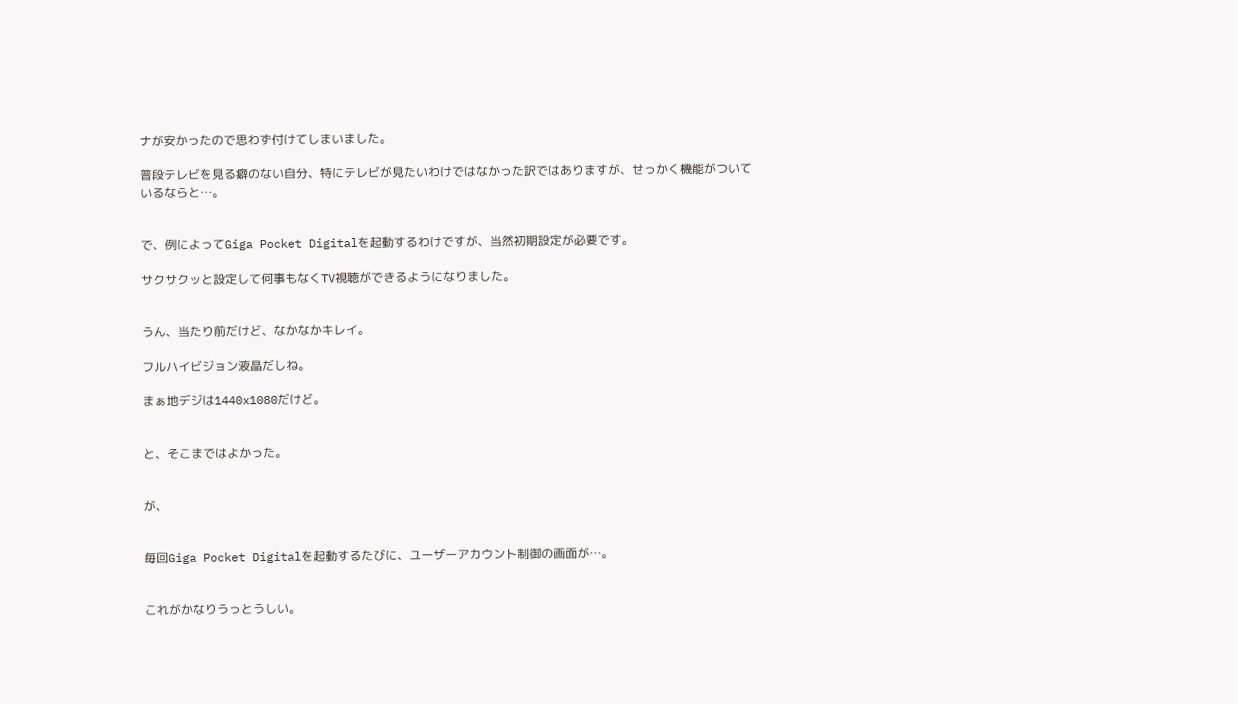ナが安かったので思わず付けてしまいました。

普段テレビを見る癖のない自分、特にテレビが見たいわけではなかった訳ではありますが、せっかく機能がついているならと…。


で、例によってGiga Pocket Digitalを起動するわけですが、当然初期設定が必要です。

サクサクッと設定して何事もなくTV視聴ができるようになりました。


うん、当たり前だけど、なかなかキレイ。

フルハイビジョン液晶だしね。

まぁ地デジは1440x1080だけど。


と、そこまではよかった。


が、


毎回Giga Pocket Digitalを起動するたびに、ユーザーアカウント制御の画面が…。


これがかなりうっとうしい。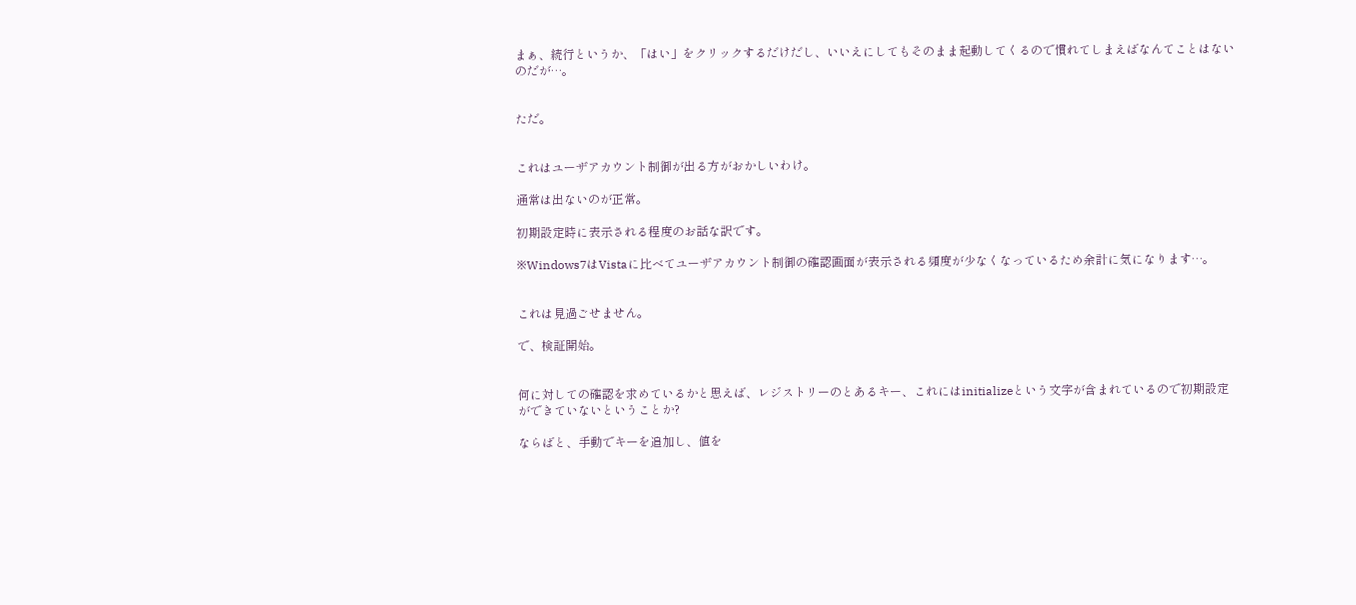まぁ、続行というか、「はい」をクリックするだけだし、いいえにしてもそのまま起動してくるので慣れてしまえばなんてことはないのだが…。


ただ。


これはユーザアカウント制御が出る方がおかしいわけ。

通常は出ないのが正常。

初期設定時に表示される程度のお話な訳です。

※Windows7はVistaに比べてユーザアカウント制御の確認画面が表示される頻度が少なくなっているため余計に気になります…。


これは見過ごせません。

で、検証開始。


何に対しての確認を求めているかと思えば、レジストリーのとあるキー、これにはinitializeという文字が含まれているので初期設定ができていないということか?

ならばと、手動でキーを追加し、値を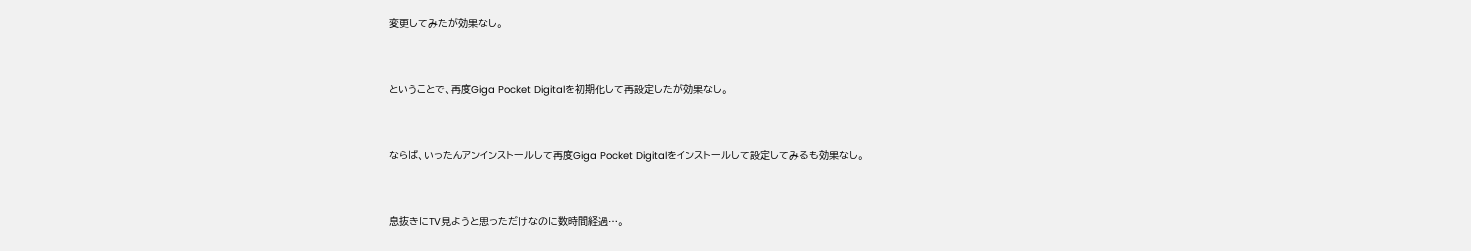変更してみたが効果なし。


ということで、再度Giga Pocket Digitalを初期化して再設定したが効果なし。


ならば、いったんアンインストールして再度Giga Pocket Digitalをインストールして設定してみるも効果なし。


息抜きにTV見ようと思っただけなのに数時間経過…。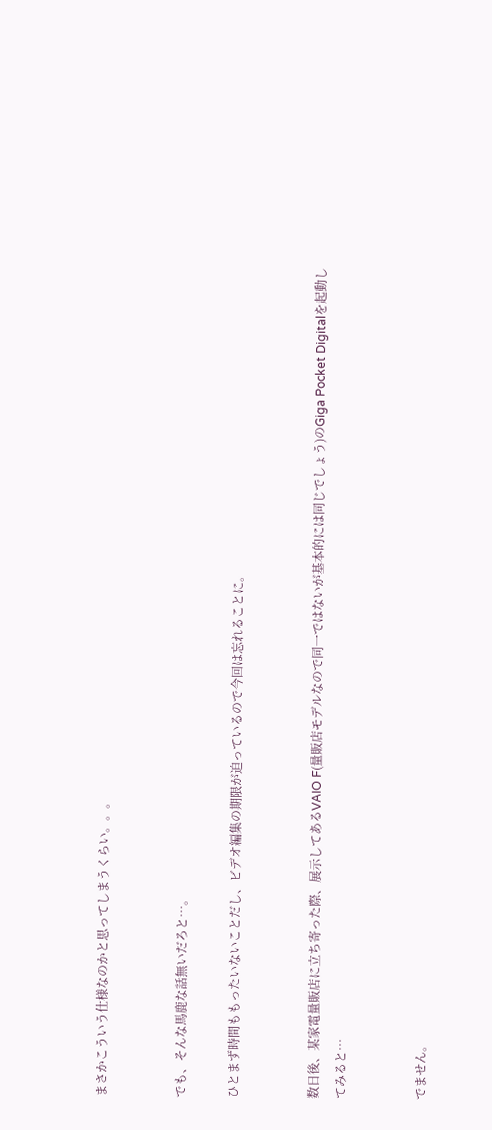まさかこういう仕様なのかと思ってしまうくらい。。。


でも、そんな馬鹿な話無いだろと…。

ひとまず時間ももったいないことだし、ビデオ編集の期限が迫っているので今回は忘れることに。


数日後、某家電量販店に立ち寄った際、展示してあるVAIO F(量販店モデルなので同一ではないが基本的には同じでしょう)のGiga Pocket Digitalを起動してみると…


でません。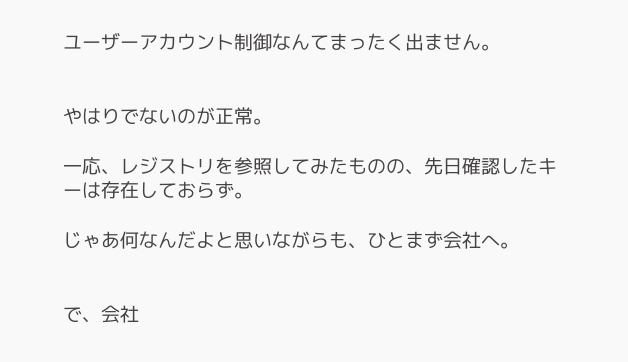ユーザーアカウント制御なんてまったく出ません。


やはりでないのが正常。

一応、レジストリを参照してみたものの、先日確認したキーは存在しておらず。

じゃあ何なんだよと思いながらも、ひとまず会社へ。


で、会社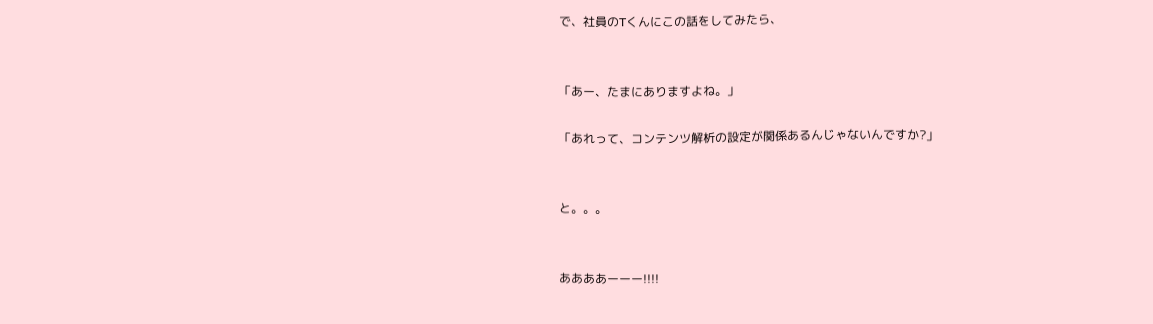で、社員のTくんにこの話をしてみたら、


「あー、たまにありますよね。」

「あれって、コンテンツ解析の設定が関係あるんじゃないんですか?」


と。。。


ああああーーー!!!!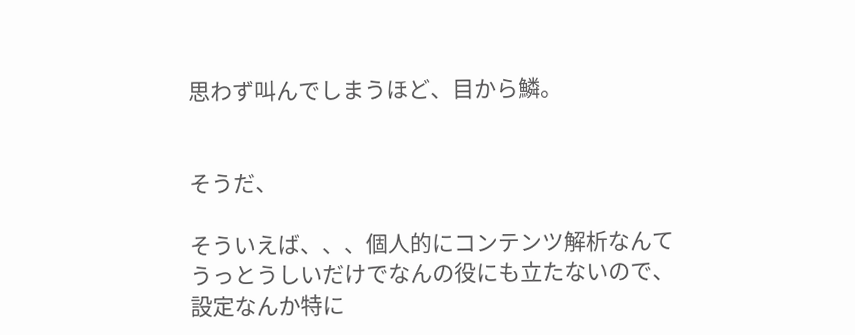思わず叫んでしまうほど、目から鱗。


そうだ、

そういえば、、、個人的にコンテンツ解析なんてうっとうしいだけでなんの役にも立たないので、設定なんか特に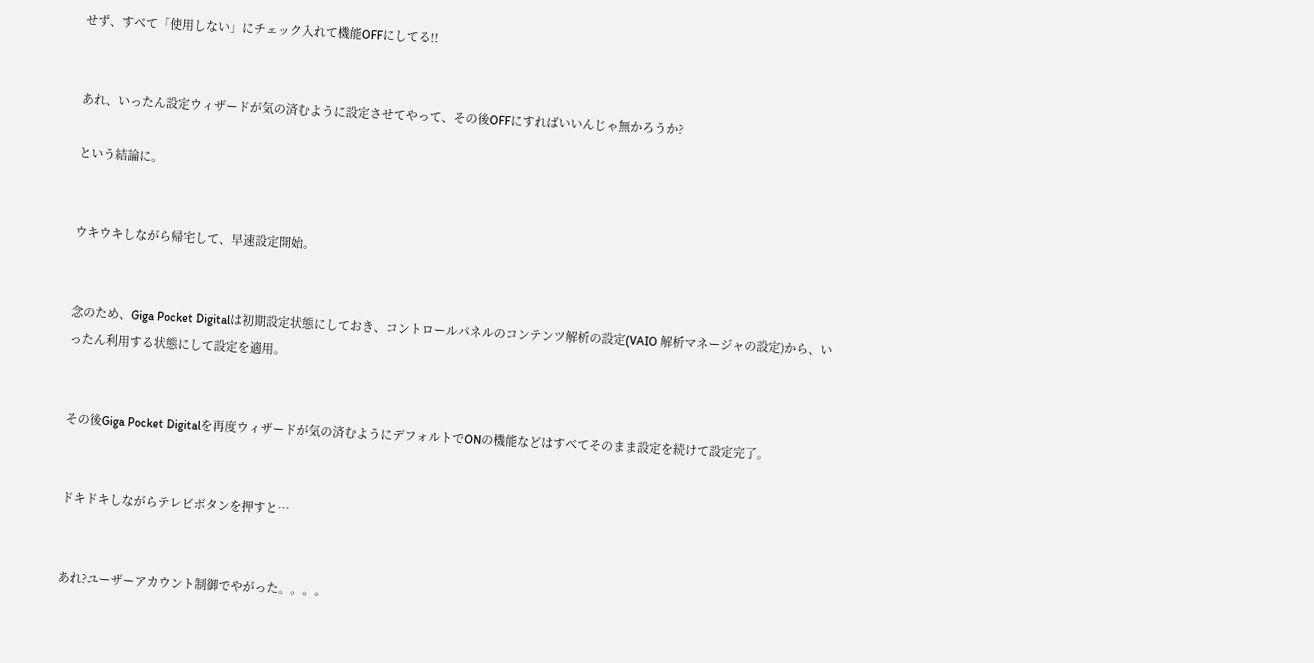せず、すべて「使用しない」にチェック入れて機能OFFにしてる!!


あれ、いったん設定ウィザードが気の済むように設定させてやって、その後OFFにすればいいんじゃ無かろうか?

という結論に。


ウキウキしながら帰宅して、早速設定開始。


念のため、Giga Pocket Digitalは初期設定状態にしておき、コントロールパネルのコンテンツ解析の設定(VAIO 解析マネージャの設定)から、いったん利用する状態にして設定を適用。


その後Giga Pocket Digitalを再度ウィザードが気の済むようにデフォルトでONの機能などはすべてそのまま設定を続けて設定完了。


ドキドキしながらテレビボタンを押すと…


あれ?ユーザーアカウント制御でやがった。。。。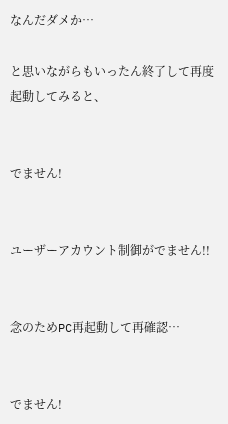なんだダメか…

と思いながらもいったん終了して再度起動してみると、


でません!


ユーザーアカウント制御がでません!!


念のためPC再起動して再確認…


でません!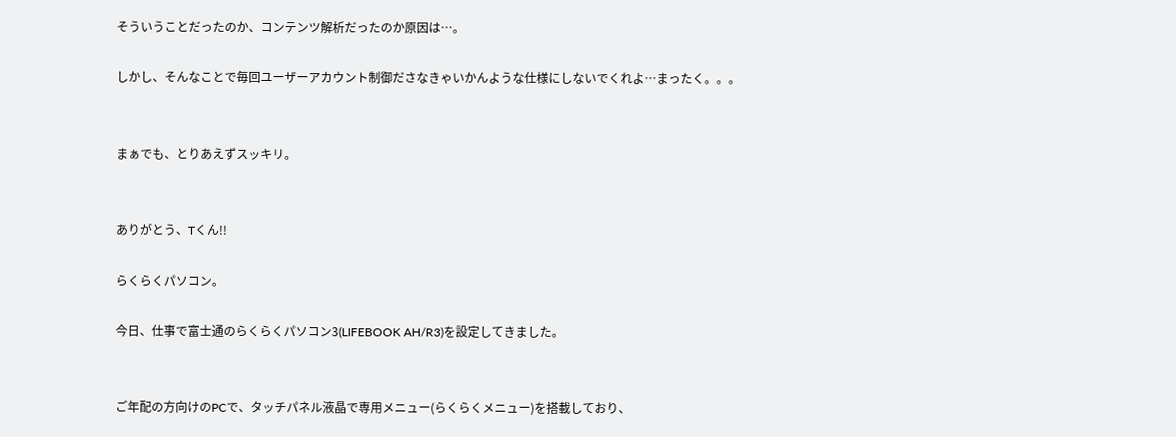そういうことだったのか、コンテンツ解析だったのか原因は…。

しかし、そんなことで毎回ユーザーアカウント制御ださなきゃいかんような仕様にしないでくれよ…まったく。。。


まぁでも、とりあえずスッキリ。


ありがとう、Tくん!!

らくらくパソコン。

今日、仕事で富士通のらくらくパソコン3(LIFEBOOK AH/R3)を設定してきました。


ご年配の方向けのPCで、タッチパネル液晶で専用メニュー(らくらくメニュー)を搭載しており、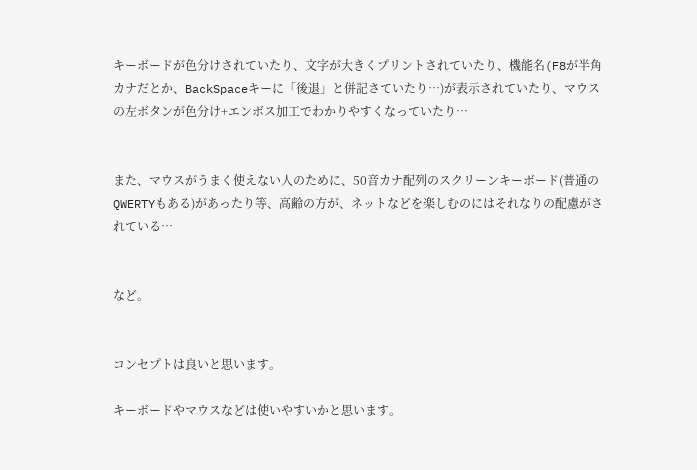キーボードが色分けされていたり、文字が大きくプリントされていたり、機能名(F8が半角カナだとか、BackSpaceキーに「後退」と併記さていたり…)が表示されていたり、マウスの左ボタンが色分け+エンボス加工でわかりやすくなっていたり…


また、マウスがうまく使えない人のために、50音カナ配列のスクリーンキーボード(普通のQWERTYもある)があったり等、高齢の方が、ネットなどを楽しむのにはそれなりの配慮がされている…


など。


コンセプトは良いと思います。

キーボードやマウスなどは使いやすいかと思います。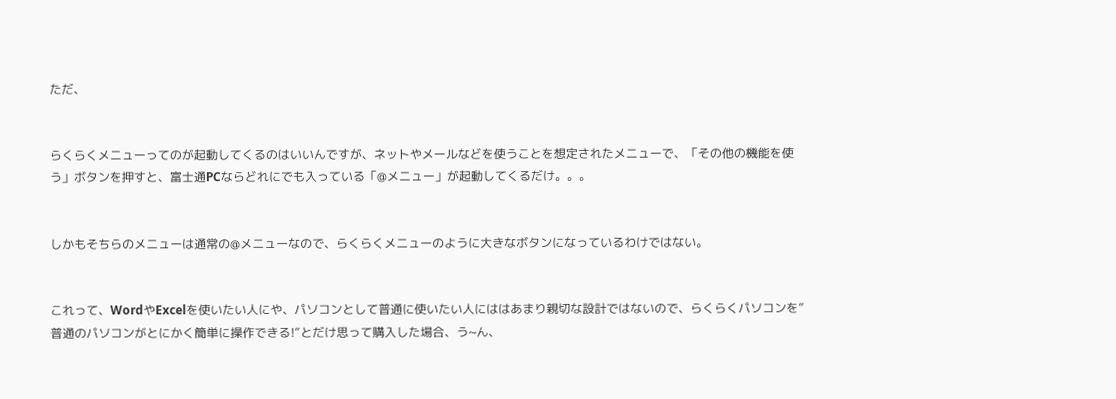ただ、


らくらくメニューってのが起動してくるのはいいんですが、ネットやメールなどを使うことを想定されたメニューで、「その他の機能を使う」ボタンを押すと、富士通PCならどれにでも入っている「@メニュー」が起動してくるだけ。。。


しかもそちらのメニューは通常の@メニューなので、らくらくメニューのように大きなボタンになっているわけではない。


これって、WordやExcelを使いたい人にや、パソコンとして普通に使いたい人にははあまり親切な設計ではないので、らくらくパソコンを”普通のパソコンがとにかく簡単に操作できる!”とだけ思って購入した場合、う~ん、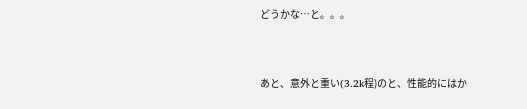どうかな…と。。。


あと、意外と重い(3.2k程)のと、性能的にはか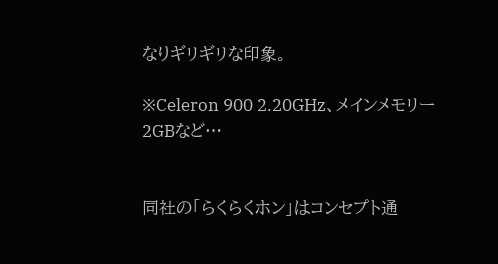なりギリギリな印象。

※Celeron 900 2.20GHz、メインメモリー2GBなど…


同社の「らくらくホン」はコンセプト通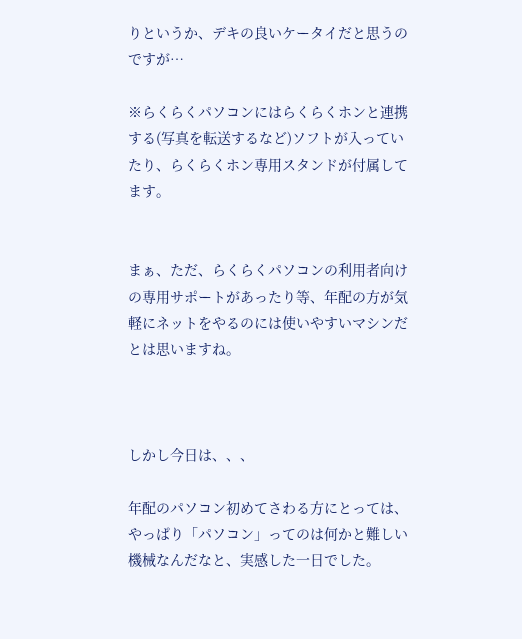りというか、デキの良いケータイだと思うのですが…

※らくらくパソコンにはらくらくホンと連携する(写真を転送するなど)ソフトが入っていたり、らくらくホン専用スタンドが付属してます。


まぁ、ただ、らくらくパソコンの利用者向けの専用サポートがあったり等、年配の方が気軽にネットをやるのには使いやすいマシンだとは思いますね。



しかし今日は、、、

年配のパソコン初めてさわる方にとっては、やっぱり「パソコン」ってのは何かと難しい機械なんだなと、実感した一日でした。